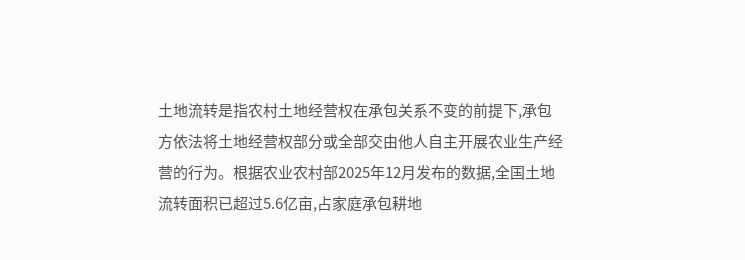土地流转是指农村土地经营权在承包关系不变的前提下,承包方依法将土地经营权部分或全部交由他人自主开展农业生产经营的行为。根据农业农村部2025年12月发布的数据,全国土地流转面积已超过5.6亿亩,占家庭承包耕地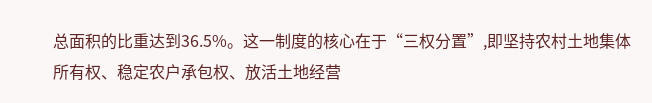总面积的比重达到36.5%。这一制度的核心在于“三权分置”,即坚持农村土地集体所有权、稳定农户承包权、放活土地经营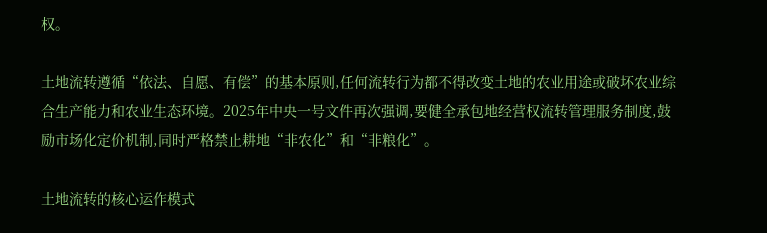权。

土地流转遵循“依法、自愿、有偿”的基本原则,任何流转行为都不得改变土地的农业用途或破坏农业综合生产能力和农业生态环境。2025年中央一号文件再次强调,要健全承包地经营权流转管理服务制度,鼓励市场化定价机制,同时严格禁止耕地“非农化”和“非粮化”。

土地流转的核心运作模式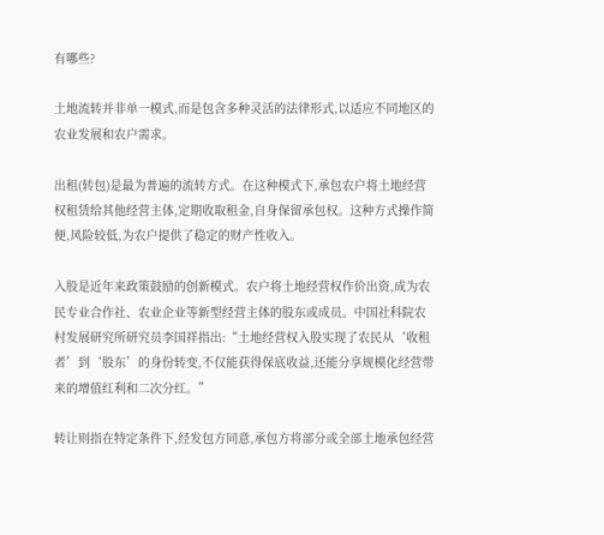有哪些?

土地流转并非单一模式,而是包含多种灵活的法律形式,以适应不同地区的农业发展和农户需求。

出租(转包)是最为普遍的流转方式。在这种模式下,承包农户将土地经营权租赁给其他经营主体,定期收取租金,自身保留承包权。这种方式操作简便,风险较低,为农户提供了稳定的财产性收入。

入股是近年来政策鼓励的创新模式。农户将土地经营权作价出资,成为农民专业合作社、农业企业等新型经营主体的股东或成员。中国社科院农村发展研究所研究员李国祥指出:“土地经营权入股实现了农民从‘收租者’到‘股东’的身份转变,不仅能获得保底收益,还能分享规模化经营带来的增值红利和二次分红。”

转让则指在特定条件下,经发包方同意,承包方将部分或全部土地承包经营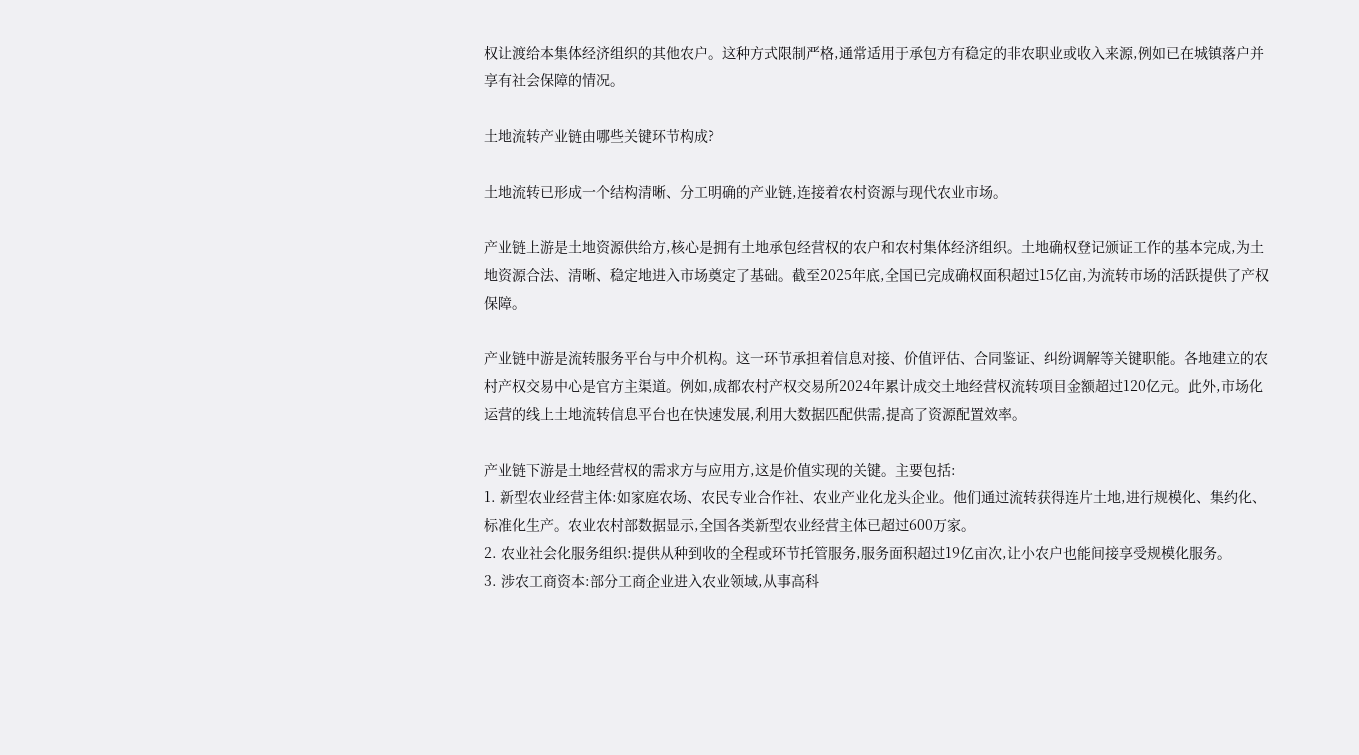权让渡给本集体经济组织的其他农户。这种方式限制严格,通常适用于承包方有稳定的非农职业或收入来源,例如已在城镇落户并享有社会保障的情况。

土地流转产业链由哪些关键环节构成?

土地流转已形成一个结构清晰、分工明确的产业链,连接着农村资源与现代农业市场。

产业链上游是土地资源供给方,核心是拥有土地承包经营权的农户和农村集体经济组织。土地确权登记颁证工作的基本完成,为土地资源合法、清晰、稳定地进入市场奠定了基础。截至2025年底,全国已完成确权面积超过15亿亩,为流转市场的活跃提供了产权保障。

产业链中游是流转服务平台与中介机构。这一环节承担着信息对接、价值评估、合同鉴证、纠纷调解等关键职能。各地建立的农村产权交易中心是官方主渠道。例如,成都农村产权交易所2024年累计成交土地经营权流转项目金额超过120亿元。此外,市场化运营的线上土地流转信息平台也在快速发展,利用大数据匹配供需,提高了资源配置效率。

产业链下游是土地经营权的需求方与应用方,这是价值实现的关键。主要包括:
1. 新型农业经营主体:如家庭农场、农民专业合作社、农业产业化龙头企业。他们通过流转获得连片土地,进行规模化、集约化、标准化生产。农业农村部数据显示,全国各类新型农业经营主体已超过600万家。
2. 农业社会化服务组织:提供从种到收的全程或环节托管服务,服务面积超过19亿亩次,让小农户也能间接享受规模化服务。
3. 涉农工商资本:部分工商企业进入农业领域,从事高科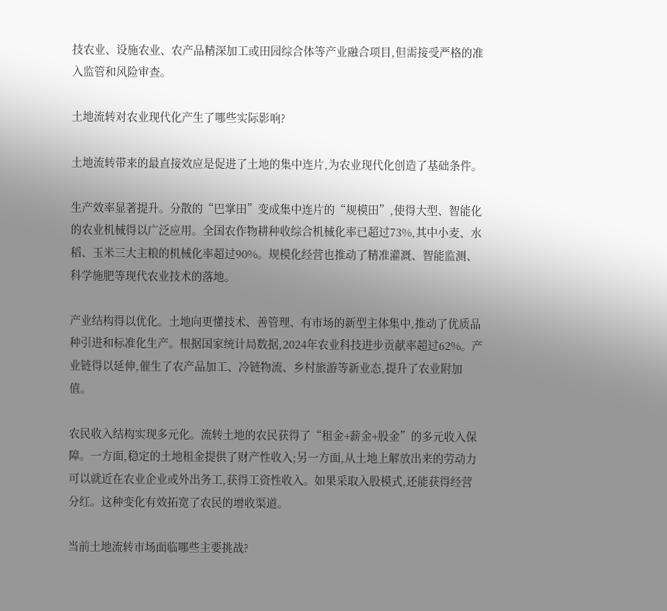技农业、设施农业、农产品精深加工或田园综合体等产业融合项目,但需接受严格的准入监管和风险审查。

土地流转对农业现代化产生了哪些实际影响?

土地流转带来的最直接效应是促进了土地的集中连片,为农业现代化创造了基础条件。

生产效率显著提升。分散的“巴掌田”变成集中连片的“规模田”,使得大型、智能化的农业机械得以广泛应用。全国农作物耕种收综合机械化率已超过73%,其中小麦、水稻、玉米三大主粮的机械化率超过90%。规模化经营也推动了精准灌溉、智能监测、科学施肥等现代农业技术的落地。

产业结构得以优化。土地向更懂技术、善管理、有市场的新型主体集中,推动了优质品种引进和标准化生产。根据国家统计局数据,2024年农业科技进步贡献率超过62%。产业链得以延伸,催生了农产品加工、冷链物流、乡村旅游等新业态,提升了农业附加值。

农民收入结构实现多元化。流转土地的农民获得了“租金+薪金+股金”的多元收入保障。一方面,稳定的土地租金提供了财产性收入;另一方面,从土地上解放出来的劳动力可以就近在农业企业或外出务工,获得工资性收入。如果采取入股模式,还能获得经营分红。这种变化有效拓宽了农民的增收渠道。

当前土地流转市场面临哪些主要挑战?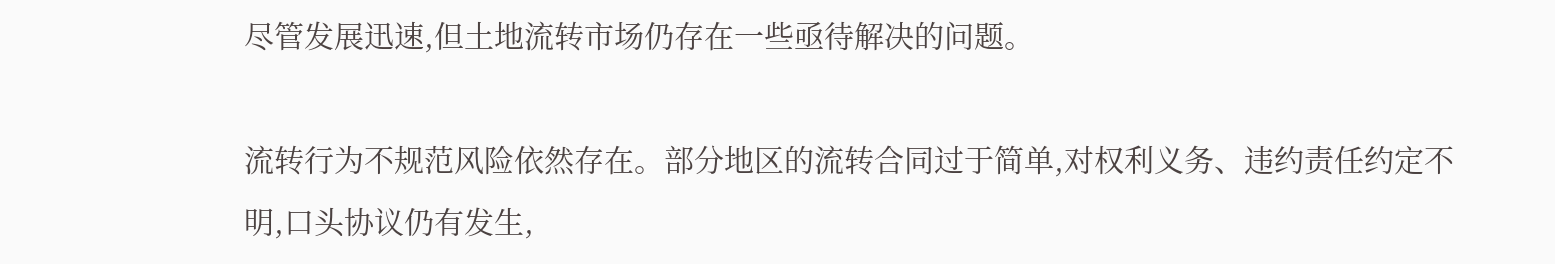尽管发展迅速,但土地流转市场仍存在一些亟待解决的问题。

流转行为不规范风险依然存在。部分地区的流转合同过于简单,对权利义务、违约责任约定不明,口头协议仍有发生,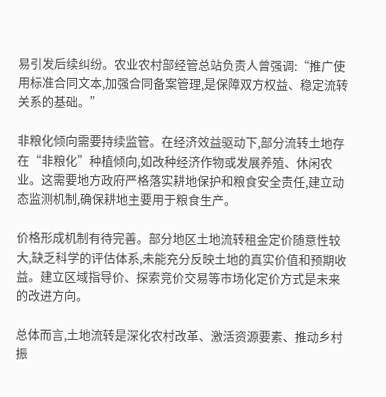易引发后续纠纷。农业农村部经管总站负责人曾强调:“推广使用标准合同文本,加强合同备案管理,是保障双方权益、稳定流转关系的基础。”

非粮化倾向需要持续监管。在经济效益驱动下,部分流转土地存在“非粮化”种植倾向,如改种经济作物或发展养殖、休闲农业。这需要地方政府严格落实耕地保护和粮食安全责任,建立动态监测机制,确保耕地主要用于粮食生产。

价格形成机制有待完善。部分地区土地流转租金定价随意性较大,缺乏科学的评估体系,未能充分反映土地的真实价值和预期收益。建立区域指导价、探索竞价交易等市场化定价方式是未来的改进方向。

总体而言,土地流转是深化农村改革、激活资源要素、推动乡村振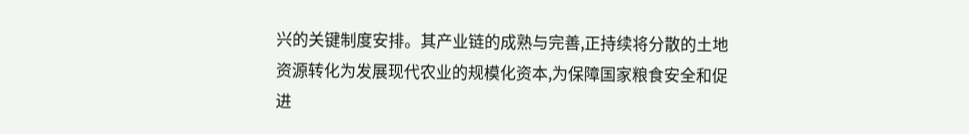兴的关键制度安排。其产业链的成熟与完善,正持续将分散的土地资源转化为发展现代农业的规模化资本,为保障国家粮食安全和促进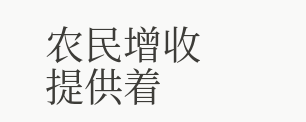农民增收提供着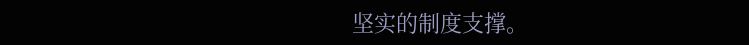坚实的制度支撑。